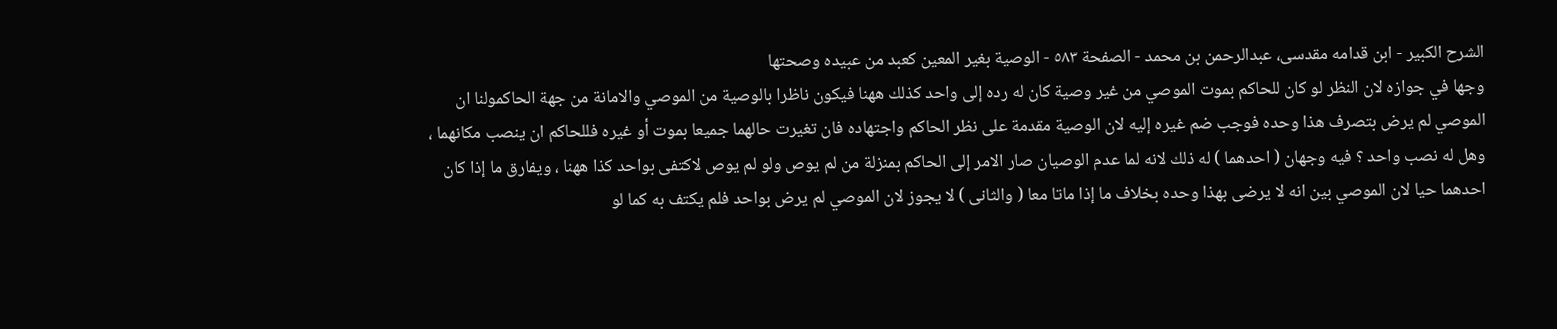الشرح الکبير - ابن قدامه مقدسی، عبدالرحمن بن محمد - الصفحة ٥٨٣ - الوصية بغير المعين كعبد من عبيده وصحتها
وجها في جوازه لان النظر لو كان للحاكم بموت الموصي من غير وصية كان له رده إلى واحد كذلك ههنا فيكون ناظرا بالوصية من الموصي والامانة من جهة الحاكمولنا ان الموصي لم يرض بتصرف هذا وحده فوجب ضم غيره إليه لان الوصية مقدمة على نظر الحاكم واجتهاده فان تغيرت حالهما جميعا بموت أو غيره فللحاكم ان ينصب مكانهما ، وهل له نصب واحد ؟ فيه وجهان ( احدهما ) له ذلك لانه لما عدم الوصيان صار الامر إلى الحاكم بمنزلة من لم يوص ولو لم يوص لاكتفى بواحد كذا ههنا ، ويفارق ما إذا كان احدهما حيا لان الموصي بين انه لا يرضى بهذا وحده بخلاف ما إذا ماتا معا ( والثانى ) لا يجوز لان الموصي لم يرض بواحد فلم يكتف به كما لو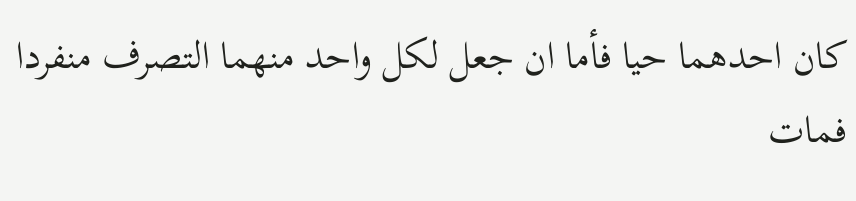كان احدهما حيا فأما ان جعل لكل واحد منهما التصرف منفردا فمات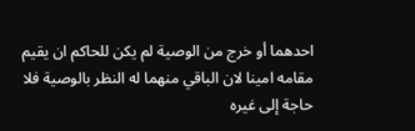احدهما أو خرج من الوصية لم يكن للحاكم ان يقيم مقامه امينا لان الباقي منهما له النظر بالوصية فلا حاجة إلى غيره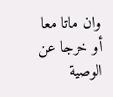وان ماتا معا أو خرجا عن الوصية